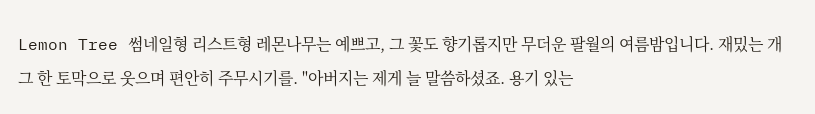Lemon Tree 썸네일형 리스트형 레몬나무는 예쁘고, 그 꽃도 향기롭지만 무더운 팔월의 여름밤입니다. 재밌는 개그 한 토막으로 웃으며 편안히 주무시기를. "아버지는 제게 늘 말씀하셨죠. 용기 있는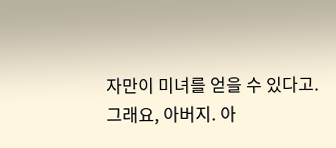자만이 미녀를 얻을 수 있다고. 그래요, 아버지. 아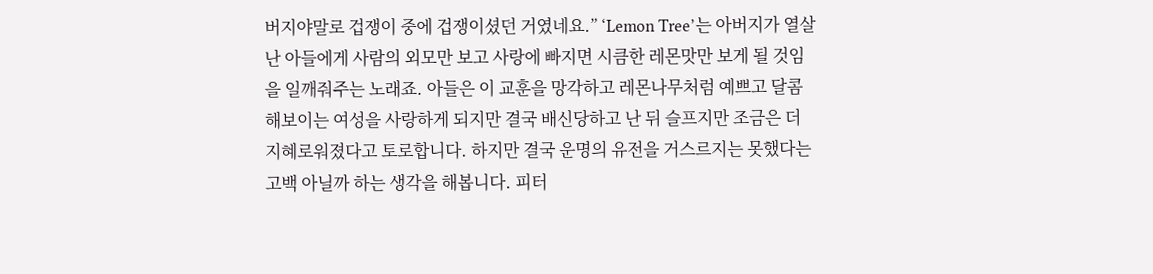버지야말로 겁쟁이 중에 겁쟁이셨던 거였네요.” ‘Lemon Tree’는 아버지가 열살 난 아들에게 사람의 외모만 보고 사랑에 빠지면 시큼한 레몬맛만 보게 될 것임을 일깨줘주는 노래죠. 아들은 이 교훈을 망각하고 레몬나무처럼 예쁘고 달콤해보이는 여성을 사랑하게 되지만 결국 배신당하고 난 뒤 슬프지만 조금은 더 지혜로워졌다고 토로합니다. 하지만 결국 운명의 유전을 거스르지는 못했다는 고백 아닐까 하는 생각을 해봅니다. 피터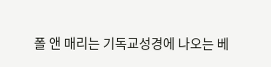폴 앤 매리는 기독교성경에 나오는 베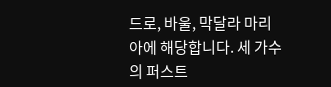드로, 바울, 막달라 마리아에 해당합니다. 세 가수의 퍼스트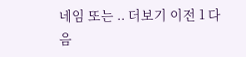네임 또는 .. 더보기 이전 1 다음